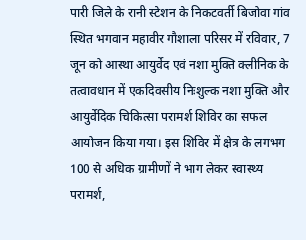पारी जिले के रानी स्टेशन के निकटवर्ती बिजोवा गांव स्थित भगवान महावीर गौशाला परिसर में रविवार, 7 जून को आस्था आयुर्वेद एवं नशा मुक्ति क्लीनिक के तत्वावधान में एकदिवसीय निःशुल्क नशा मुक्ति और आयुर्वेदिक चिकित्सा परामर्श शिविर का सफल आयोजन किया गया। इस शिविर में क्षेत्र के लगभग 100 से अधिक ग्रामीणों ने भाग लेकर स्वास्थ्य परामर्श,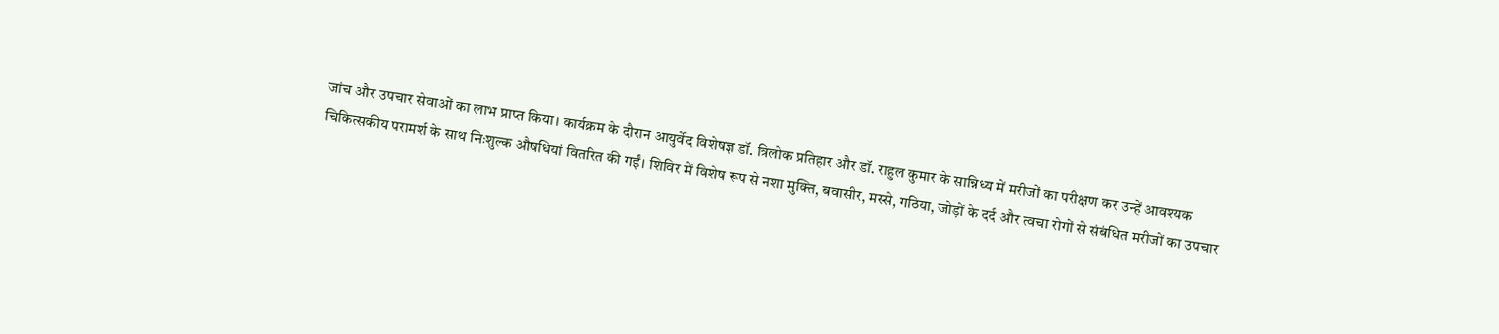जांच और उपचार सेवाओं का लाभ प्राप्त किया। कार्यक्रम के दौरान आयुर्वेद विशेषज्ञ डॉ. त्रिलोक प्रतिहार और डॉ. राहुल कुमार के सान्निध्य में मरीजों का परीक्षण कर उन्हें आवश्यक चिकित्सकीय परामर्श के साथ निःशुल्क औषधियां वितरित की गईं। शिविर में विशेष रूप से नशा मुक्ति, बवासीर, मस्से, गठिया, जोड़ों के दर्द और त्वचा रोगों से संबंधित मरीजों का उपचार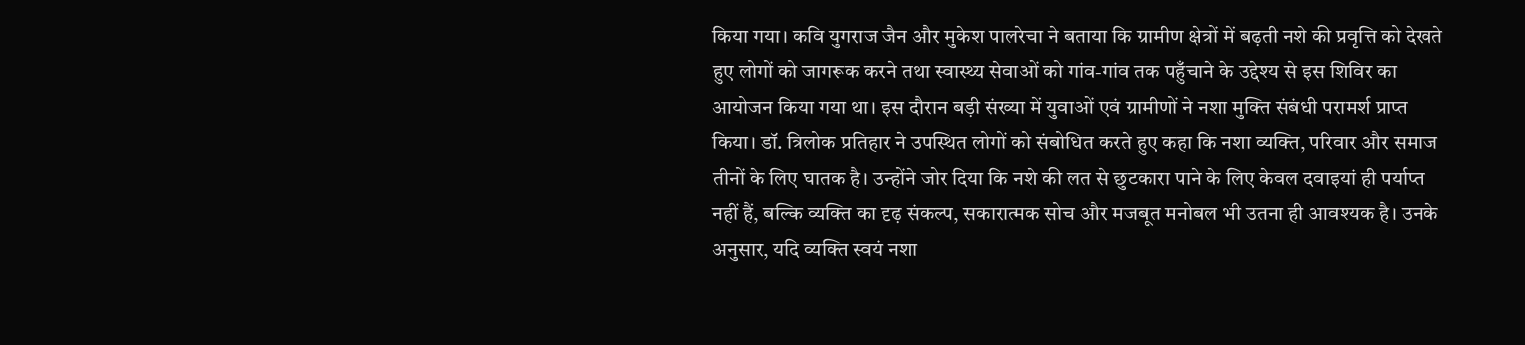किया गया। कवि युगराज जैन और मुकेश पालरेचा ने बताया कि ग्रामीण क्षेत्रों में बढ़ती नशे की प्रवृत्ति को देखते हुए लोगों को जागरूक करने तथा स्वास्थ्य सेवाओं को गांव-गांव तक पहुँचाने के उद्देश्य से इस शिविर का आयोजन किया गया था। इस दौरान बड़ी संख्या में युवाओं एवं ग्रामीणों ने नशा मुक्ति संबंधी परामर्श प्राप्त किया। डॉ. त्रिलोक प्रतिहार ने उपस्थित लोगों को संबोधित करते हुए कहा कि नशा व्यक्ति, परिवार और समाज तीनों के लिए घातक है। उन्होंने जोर दिया कि नशे की लत से छुटकारा पाने के लिए केवल दवाइयां ही पर्याप्त नहीं हैं, बल्कि व्यक्ति का दृढ़ संकल्प, सकारात्मक सोच और मजबूत मनोबल भी उतना ही आवश्यक है। उनके अनुसार, यदि व्यक्ति स्वयं नशा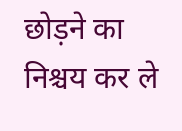छोड़ने का निश्चय कर ले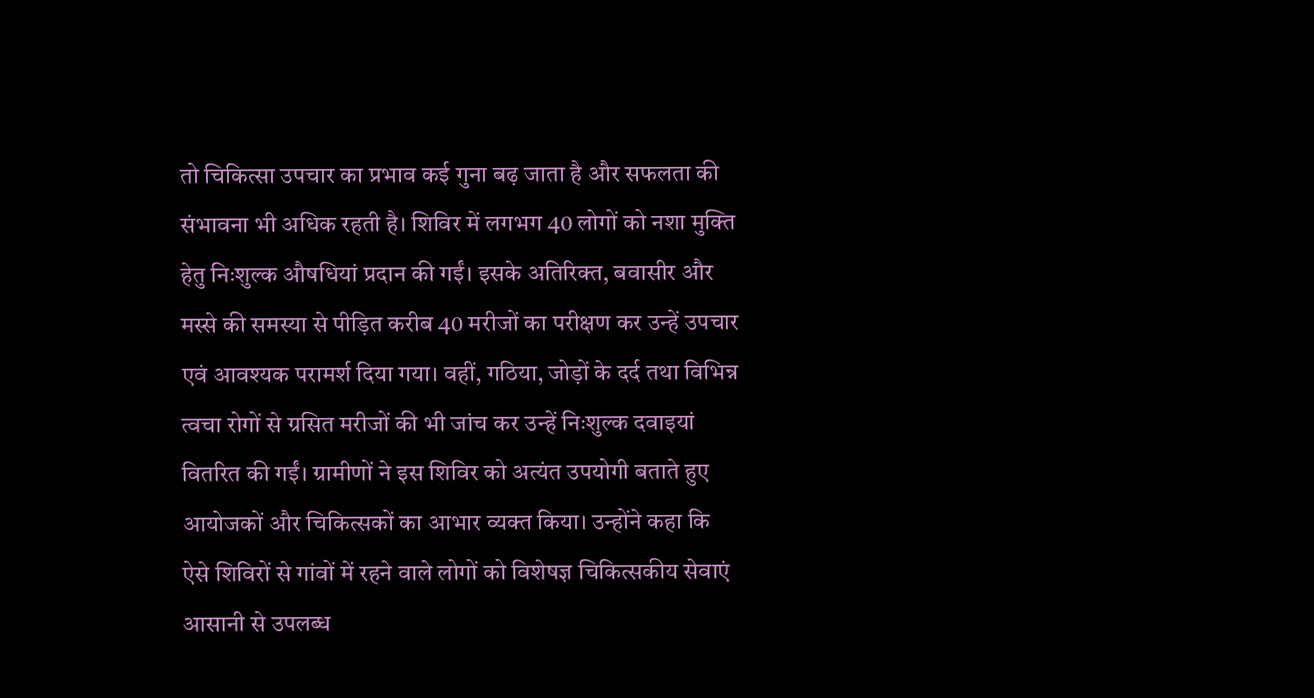तो चिकित्सा उपचार का प्रभाव कई गुना बढ़ जाता है और सफलता की संभावना भी अधिक रहती है। शिविर में लगभग 40 लोगों को नशा मुक्ति हेतु निःशुल्क औषधियां प्रदान की गईं। इसके अतिरिक्त, बवासीर और मस्से की समस्या से पीड़ित करीब 40 मरीजों का परीक्षण कर उन्हें उपचार एवं आवश्यक परामर्श दिया गया। वहीं, गठिया, जोड़ों के दर्द तथा विभिन्न त्वचा रोगों से ग्रसित मरीजों की भी जांच कर उन्हें निःशुल्क दवाइयां वितरित की गईं। ग्रामीणों ने इस शिविर को अत्यंत उपयोगी बताते हुए आयोजकों और चिकित्सकों का आभार व्यक्त किया। उन्होंने कहा कि ऐसे शिविरों से गांवों में रहने वाले लोगों को विशेषज्ञ चिकित्सकीय सेवाएं आसानी से उपलब्ध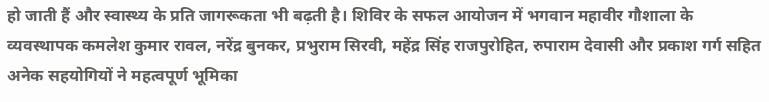हो जाती हैं और स्वास्थ्य के प्रति जागरूकता भी बढ़ती है। शिविर के सफल आयोजन में भगवान महावीर गौशाला के व्यवस्थापक कमलेश कुमार रावल, नरेंद्र बुनकर, प्रभुराम सिरवी, महेंद्र सिंह राजपुरोहित, रुपाराम देवासी और प्रकाश गर्ग सहित अनेक सहयोगियों ने महत्वपूर्ण भूमिका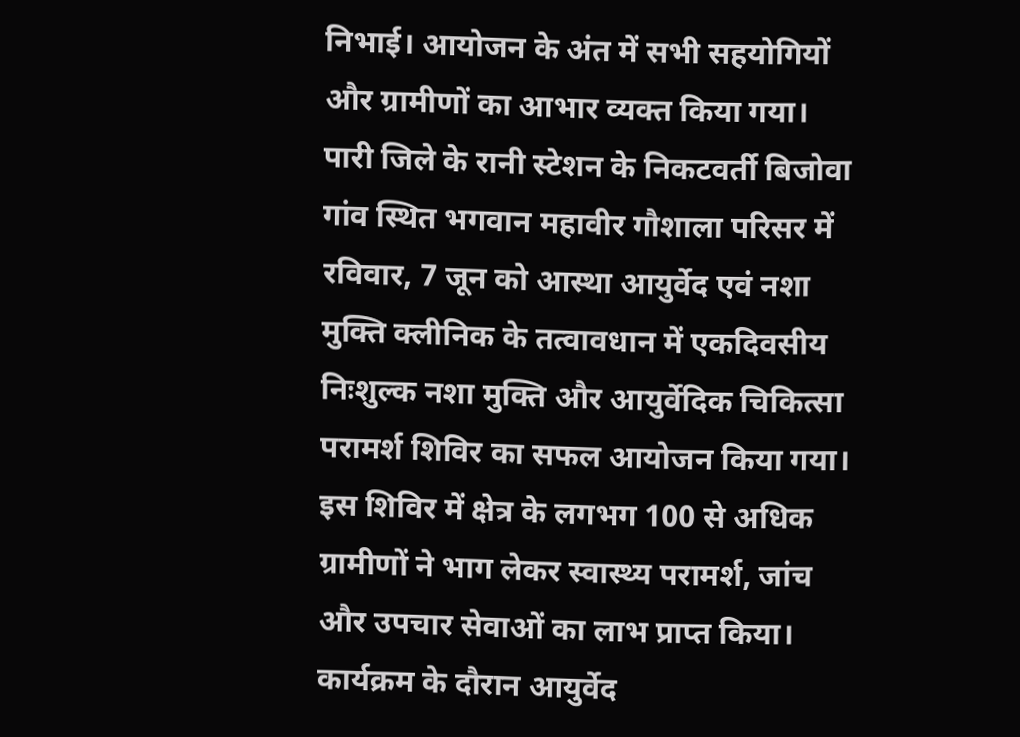निभाई। आयोजन के अंत में सभी सहयोगियों और ग्रामीणों का आभार व्यक्त किया गया।
पारी जिले के रानी स्टेशन के निकटवर्ती बिजोवा गांव स्थित भगवान महावीर गौशाला परिसर में रविवार, 7 जून को आस्था आयुर्वेद एवं नशा मुक्ति क्लीनिक के तत्वावधान में एकदिवसीय निःशुल्क नशा मुक्ति और आयुर्वेदिक चिकित्सा परामर्श शिविर का सफल आयोजन किया गया। इस शिविर में क्षेत्र के लगभग 100 से अधिक ग्रामीणों ने भाग लेकर स्वास्थ्य परामर्श, जांच और उपचार सेवाओं का लाभ प्राप्त किया। कार्यक्रम के दौरान आयुर्वेद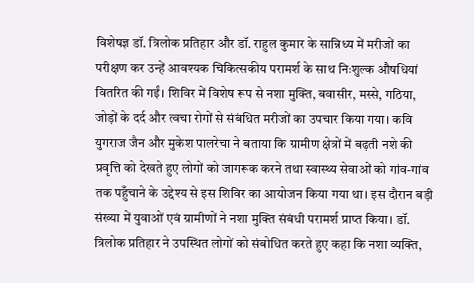विशेषज्ञ डॉ. त्रिलोक प्रतिहार और डॉ. राहुल कुमार के सान्निध्य में मरीजों का परीक्षण कर उन्हें आवश्यक चिकित्सकीय परामर्श के साथ निःशुल्क औषधियां वितरित की गईं। शिविर में विशेष रूप से नशा मुक्ति, बवासीर, मस्से, गठिया, जोड़ों के दर्द और त्वचा रोगों से संबंधित मरीजों का उपचार किया गया। कवि युगराज जैन और मुकेश पालरेचा ने बताया कि ग्रामीण क्षेत्रों में बढ़ती नशे की प्रवृत्ति को देखते हुए लोगों को जागरूक करने तथा स्वास्थ्य सेवाओं को गांव-गांव तक पहुँचाने के उद्देश्य से इस शिविर का आयोजन किया गया था। इस दौरान बड़ी संख्या में युवाओं एवं ग्रामीणों ने नशा मुक्ति संबंधी परामर्श प्राप्त किया। डॉ. त्रिलोक प्रतिहार ने उपस्थित लोगों को संबोधित करते हुए कहा कि नशा व्यक्ति,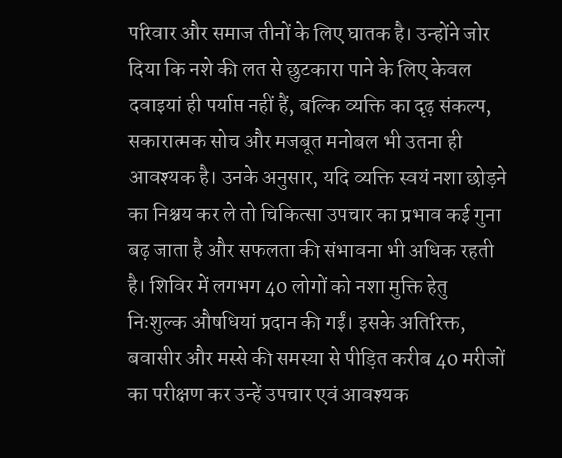परिवार और समाज तीनों के लिए घातक है। उन्होंने जोर दिया कि नशे की लत से छुटकारा पाने के लिए केवल दवाइयां ही पर्याप्त नहीं हैं, बल्कि व्यक्ति का दृढ़ संकल्प, सकारात्मक सोच और मजबूत मनोबल भी उतना ही आवश्यक है। उनके अनुसार, यदि व्यक्ति स्वयं नशा छोड़ने का निश्चय कर ले तो चिकित्सा उपचार का प्रभाव कई गुना बढ़ जाता है और सफलता की संभावना भी अधिक रहती है। शिविर में लगभग 40 लोगों को नशा मुक्ति हेतु निःशुल्क औषधियां प्रदान की गईं। इसके अतिरिक्त, बवासीर और मस्से की समस्या से पीड़ित करीब 40 मरीजों का परीक्षण कर उन्हें उपचार एवं आवश्यक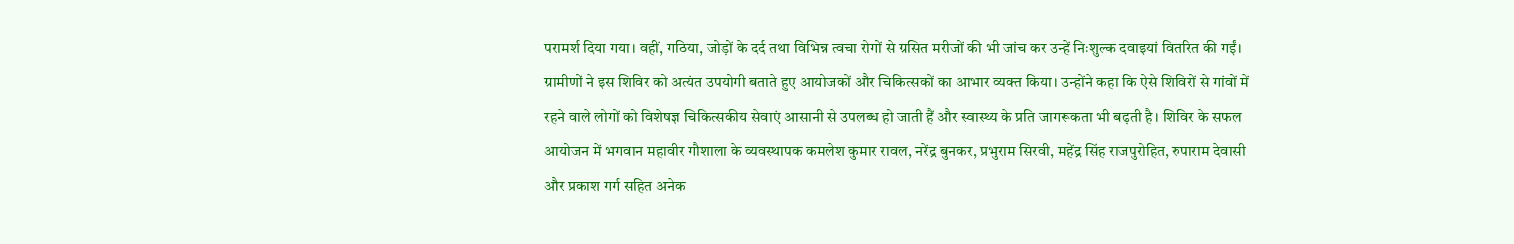परामर्श दिया गया। वहीं, गठिया, जोड़ों के दर्द तथा विभिन्न त्वचा रोगों से ग्रसित मरीजों की भी जांच कर उन्हें निःशुल्क दवाइयां वितरित की गईं। ग्रामीणों ने इस शिविर को अत्यंत उपयोगी बताते हुए आयोजकों और चिकित्सकों का आभार व्यक्त किया। उन्होंने कहा कि ऐसे शिविरों से गांवों में रहने वाले लोगों को विशेषज्ञ चिकित्सकीय सेवाएं आसानी से उपलब्ध हो जाती हैं और स्वास्थ्य के प्रति जागरूकता भी बढ़ती है। शिविर के सफल आयोजन में भगवान महावीर गौशाला के व्यवस्थापक कमलेश कुमार रावल, नरेंद्र बुनकर, प्रभुराम सिरवी, महेंद्र सिंह राजपुरोहित, रुपाराम देवासी और प्रकाश गर्ग सहित अनेक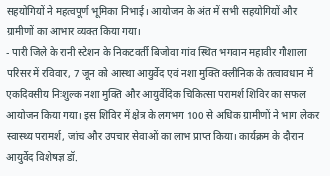सहयोगियों ने महत्वपूर्ण भूमिका निभाई। आयोजन के अंत में सभी सहयोगियों और ग्रामीणों का आभार व्यक्त किया गया।
- पारी जिले के रानी स्टेशन के निकटवर्ती बिजोवा गांव स्थित भगवान महावीर गौशाला परिसर में रविवार, 7 जून को आस्था आयुर्वेद एवं नशा मुक्ति क्लीनिक के तत्वावधान में एकदिवसीय निःशुल्क नशा मुक्ति और आयुर्वेदिक चिकित्सा परामर्श शिविर का सफल आयोजन किया गया। इस शिविर में क्षेत्र के लगभग 100 से अधिक ग्रामीणों ने भाग लेकर स्वास्थ्य परामर्श, जांच और उपचार सेवाओं का लाभ प्राप्त किया। कार्यक्रम के दौरान आयुर्वेद विशेषज्ञ डॉ.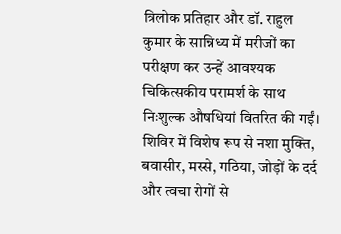त्रिलोक प्रतिहार और डॉ. राहुल कुमार के सान्निध्य में मरीजों का परीक्षण कर उन्हें आवश्यक चिकित्सकीय परामर्श के साथ निःशुल्क औषधियां वितरित की गईं। शिविर में विशेष रूप से नशा मुक्ति, बवासीर, मस्से, गठिया, जोड़ों के दर्द और त्वचा रोगों से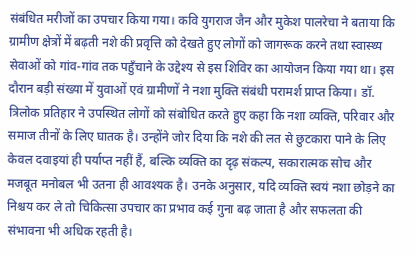संबंधित मरीजों का उपचार किया गया। कवि युगराज जैन और मुकेश पालरेचा ने बताया कि ग्रामीण क्षेत्रों में बढ़ती नशे की प्रवृत्ति को देखते हुए लोगों को जागरूक करने तथा स्वास्थ्य सेवाओं को गांव-गांव तक पहुँचाने के उद्देश्य से इस शिविर का आयोजन किया गया था। इस दौरान बड़ी संख्या में युवाओं एवं ग्रामीणों ने नशा मुक्ति संबंधी परामर्श प्राप्त किया। डॉ. त्रिलोक प्रतिहार ने उपस्थित लोगों को संबोधित करते हुए कहा कि नशा व्यक्ति, परिवार और समाज तीनों के लिए घातक है। उन्होंने जोर दिया कि नशे की लत से छुटकारा पाने के लिए केवल दवाइयां ही पर्याप्त नहीं हैं, बल्कि व्यक्ति का दृढ़ संकल्प, सकारात्मक सोच और मजबूत मनोबल भी उतना ही आवश्यक है। उनके अनुसार, यदि व्यक्ति स्वयं नशा छोड़ने का निश्चय कर ले तो चिकित्सा उपचार का प्रभाव कई गुना बढ़ जाता है और सफलता की संभावना भी अधिक रहती है।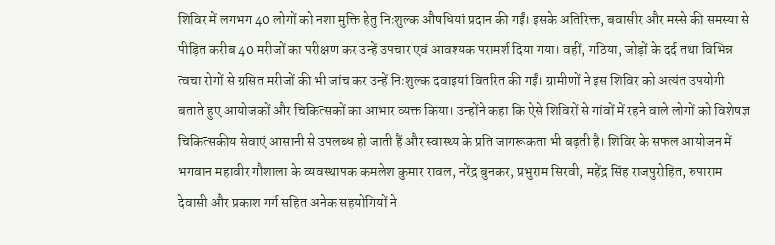शिविर में लगभग 40 लोगों को नशा मुक्ति हेतु निःशुल्क औषधियां प्रदान की गईं। इसके अतिरिक्त, बवासीर और मस्से की समस्या से पीड़ित करीब 40 मरीजों का परीक्षण कर उन्हें उपचार एवं आवश्यक परामर्श दिया गया। वहीं, गठिया, जोड़ों के दर्द तथा विभिन्न त्वचा रोगों से ग्रसित मरीजों की भी जांच कर उन्हें निःशुल्क दवाइयां वितरित की गईं। ग्रामीणों ने इस शिविर को अत्यंत उपयोगी बताते हुए आयोजकों और चिकित्सकों का आभार व्यक्त किया। उन्होंने कहा कि ऐसे शिविरों से गांवों में रहने वाले लोगों को विशेषज्ञ चिकित्सकीय सेवाएं आसानी से उपलब्ध हो जाती हैं और स्वास्थ्य के प्रति जागरूकता भी बढ़ती है। शिविर के सफल आयोजन में भगवान महावीर गौशाला के व्यवस्थापक कमलेश कुमार रावल, नरेंद्र बुनकर, प्रभुराम सिरवी, महेंद्र सिंह राजपुरोहित, रुपाराम देवासी और प्रकाश गर्ग सहित अनेक सहयोगियों ने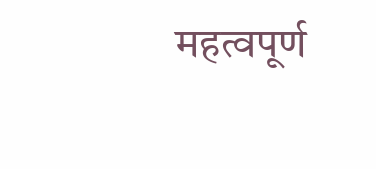महत्वपूर्ण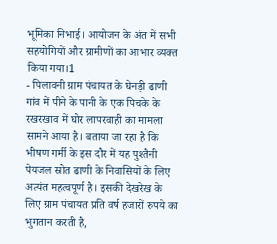भूमिका निभाई। आयोजन के अंत में सभी सहयोगियों और ग्रामीणों का आभार व्यक्त किया गया।1
- पिलावनी ग्राम पंचायत के घेनड़ी ढाणी गांव में पीने के पानी के एक पिचके के रखरखाव में घोर लापरवाही का मामला सामने आया है। बताया जा रहा है कि भीषण गर्मी के इस दौर में यह पुश्तैनी पेयजल स्रोत ढाणी के निवासियों के लिए अत्यंत महत्वपूर्ण है। इसकी देखरेख के लिए ग्राम पंचायत प्रति वर्ष हजारों रुपये का भुगतान करती है,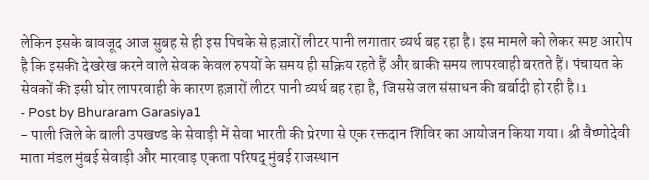लेकिन इसके बावजूद आज सुबह से ही इस पिचके से हज़ारों लीटर पानी लगातार व्यर्थ बह रहा है। इस मामले को लेकर स्पष्ट आरोप है कि इसकी देखरेख करने वाले सेवक केवल रुपयों के समय ही सक्रिय रहते हैं और बाकी समय लापरवाही बरतते हैं। पंचायत के सेवकों की इसी घोर लापरवाही के कारण हज़ारों लीटर पानी व्यर्थ बह रहा है, जिससे जल संसाधन की बर्बादी हो रही है।1
- Post by Bhuraram Garasiya1
- पाली जिले के बाली उपखण्ड के सेवाड़ी में सेवा भारती की प्रेरणा से एक रक्तदान शिविर का आयोजन किया गया। श्री वैष्णोदेवी माता मंडल मुंबई सेवाड़ी और मारवाड़ एकता परिषद् मुंबई राजस्थान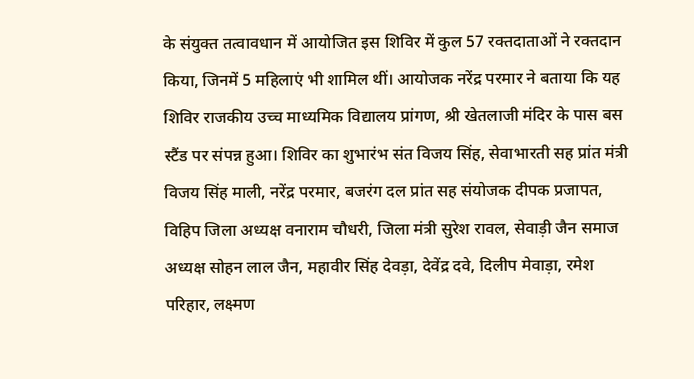के संयुक्त तत्वावधान में आयोजित इस शिविर में कुल 57 रक्तदाताओं ने रक्तदान किया, जिनमें 5 महिलाएं भी शामिल थीं। आयोजक नरेंद्र परमार ने बताया कि यह शिविर राजकीय उच्च माध्यमिक विद्यालय प्रांगण, श्री खेतलाजी मंदिर के पास बस स्टैंड पर संपन्न हुआ। शिविर का शुभारंभ संत विजय सिंह, सेवाभारती सह प्रांत मंत्री विजय सिंह माली, नरेंद्र परमार, बजरंग दल प्रांत सह संयोजक दीपक प्रजापत, विहिप जिला अध्यक्ष वनाराम चौधरी, जिला मंत्री सुरेश रावल, सेवाड़ी जैन समाज अध्यक्ष सोहन लाल जैन, महावीर सिंह देवड़ा, देवेंद्र दवे, दिलीप मेवाड़ा, रमेश परिहार, लक्ष्मण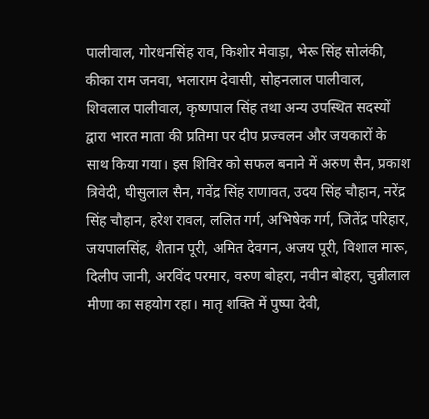पालीवाल, गोरधनसिंह राव, किशोर मेवाड़ा, भेरू सिंह सोलंकी, कीका राम जनवा, भलाराम देवासी, सोहनलाल पालीवाल, शिवलाल पालीवाल, कृष्णपाल सिंह तथा अन्य उपस्थित सदस्यों द्वारा भारत माता की प्रतिमा पर दीप प्रज्वलन और जयकारों के साथ किया गया। इस शिविर को सफल बनाने में अरुण सैन, प्रकाश त्रिवेदी, घीसुलाल सैन, गवेंद्र सिंह राणावत, उदय सिंह चौहान, नरेंद्र सिंह चौहान, हरेश रावल, ललित गर्ग, अभिषेक गर्ग, जितेंद्र परिहार, जयपालसिंह, शैतान पूरी, अमित देवगन, अजय पूरी, विशाल मारू, दिलीप जानी, अरविंद परमार, वरुण बोहरा, नवीन बोहरा, चुन्नीलाल मीणा का सहयोग रहा। मातृ शक्ति में पुष्पा देवी,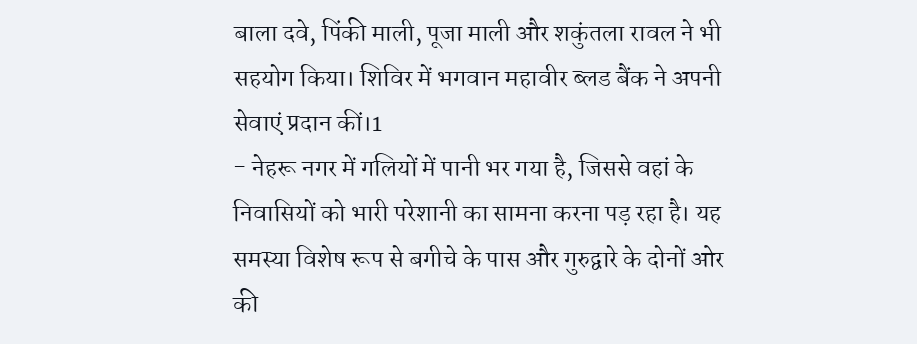बाला दवे, पिंकी माली, पूजा माली और शकुंतला रावल ने भी सहयोग किया। शिविर में भगवान महावीर ब्लड बैंक ने अपनी सेवाएं प्रदान कीं।1
- नेहरू नगर में गलियों में पानी भर गया है, जिससे वहां के निवासियों को भारी परेशानी का सामना करना पड़ रहा है। यह समस्या विशेष रूप से बगीचे के पास और गुरुद्वारे के दोनों ओर की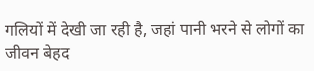गलियों में देखी जा रही है, जहां पानी भरने से लोगों का जीवन बेहद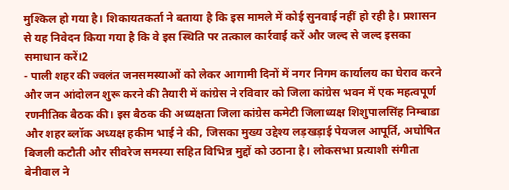मुश्किल हो गया है। शिकायतकर्ता ने बताया है कि इस मामले में कोई सुनवाई नहीं हो रही है। प्रशासन से यह निवेदन किया गया है कि वे इस स्थिति पर तत्काल कार्रवाई करें और जल्द से जल्द इसका समाधान करें।2
- पाली शहर की ज्वलंत जनसमस्याओं को लेकर आगामी दिनों में नगर निगम कार्यालय का घेराव करने और जन आंदोलन शुरू करने की तैयारी में कांग्रेस ने रविवार को जिला कांग्रेस भवन में एक महत्वपूर्ण रणनीतिक बैठक की। इस बैठक की अध्यक्षता जिला कांग्रेस कमेटी जिलाध्यक्ष शिशुपालसिंह निम्बाडा और शहर ब्लॉक अध्यक्ष हकीम भाई ने की, जिसका मुख्य उद्देश्य लड़खड़ाई पेयजल आपूर्ति, अघोषित बिजली कटौती और सीवरेज समस्या सहित विभिन्न मुद्दों को उठाना है। लोकसभा प्रत्याशी संगीता बेनीवाल ने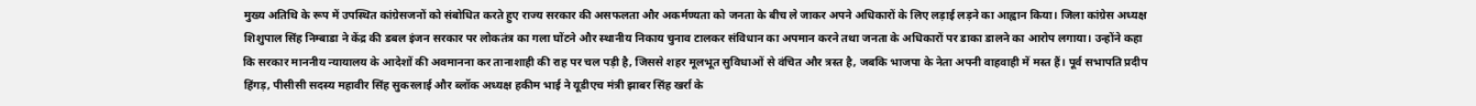मुख्य अतिथि के रूप में उपस्थित कांग्रेसजनों को संबोधित करते हुए राज्य सरकार की असफलता और अकर्मण्यता को जनता के बीच ले जाकर अपने अधिकारों के लिए लड़ाई लड़ने का आह्वान किया। जिला कांग्रेस अध्यक्ष शिशुपाल सिंह निम्बाडा ने केंद्र की डबल इंजन सरकार पर लोकतंत्र का गला घोंटने और स्थानीय निकाय चुनाव टालकर संविधान का अपमान करने तथा जनता के अधिकारों पर डाका डालने का आरोप लगाया। उन्होंने कहा कि सरकार माननीय न्यायालय के आदेशों की अवमानना कर तानाशाही की राह पर चल पड़ी है, जिससे शहर मूलभूत सुविधाओं से वंचित और त्रस्त है, जबकि भाजपा के नेता अपनी वाहवाही में मस्त हैं। पूर्व सभापति प्रदीप हिंगड़, पीसीसी सदस्य महावीर सिंह सुकरलाई और ब्लॉक अध्यक्ष हकीम भाई ने यूडीएच मंत्री झाबर सिंह खर्रा के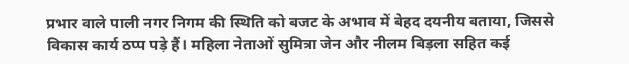प्रभार वाले पाली नगर निगम की स्थिति को बजट के अभाव में बेहद दयनीय बताया, जिससे विकास कार्य ठप्प पड़े हैं। महिला नेताओं सुमित्रा जेन और नीलम बिड़ला सहित कई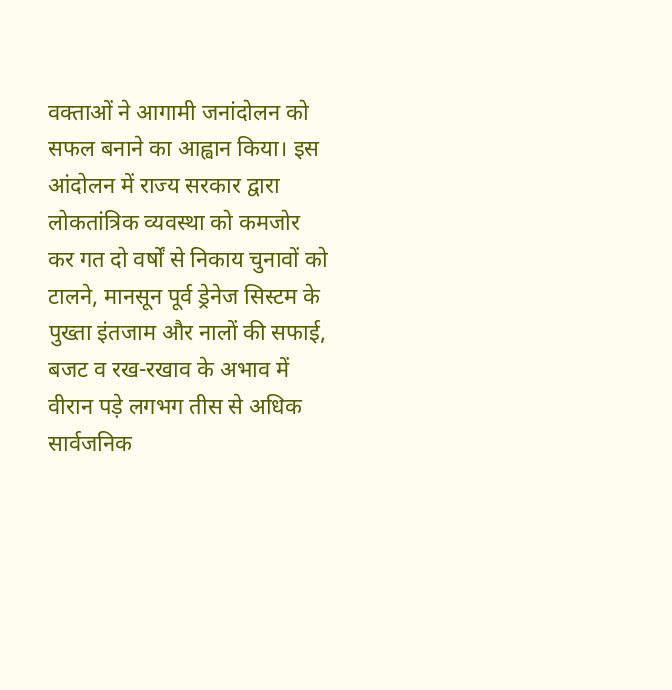वक्ताओं ने आगामी जनांदोलन को सफल बनाने का आह्वान किया। इस आंदोलन में राज्य सरकार द्वारा लोकतांत्रिक व्यवस्था को कमजोर कर गत दो वर्षों से निकाय चुनावों को टालने, मानसून पूर्व ड्रेनेज सिस्टम के पुख्ता इंतजाम और नालों की सफाई, बजट व रख-रखाव के अभाव में वीरान पड़े लगभग तीस से अधिक सार्वजनिक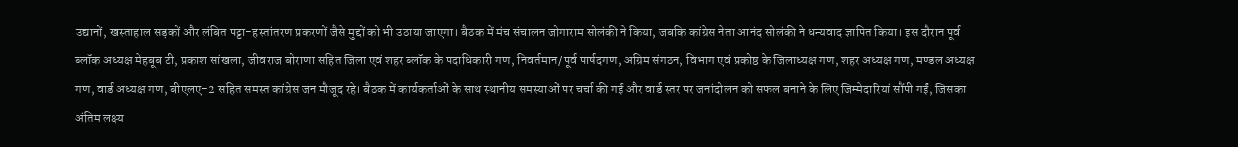उद्यानों, खस्ताहाल सड़कों और लंबित पट्टा-हस्तांतरण प्रकरणों जैसे मुद्दों को भी उठाया जाएगा। बैठक में मंच संचालन जोगाराम सोलंकी ने किया, जबकि कांग्रेस नेता आनंद सोलंकी ने धन्यवाद ज्ञापित किया। इस दौरान पूर्व ब्लॉक अध्यक्ष मेहबूब टी, प्रकाश सांखला, जीवराज बोराणा सहित जिला एवं शहर ब्लॉक के पदाधिकारी गण, निवर्तमान/पूर्व पार्षदगण, अग्रिम संगठन, विभाग एवं प्रकोष्ठ के जिलाध्यक्ष गण, शहर अध्यक्ष गण, मण्डल अध्यक्ष गण, वार्ड अध्यक्ष गण, बीएलए-2 सहित समस्त कांग्रेस जन मौजूद रहे। बैठक में कार्यकर्ताओं के साथ स्थानीय समस्याओं पर चर्चा की गई और वार्ड स्तर पर जनांदोलन को सफल बनाने के लिए जिम्मेदारियां सौंपी गईं, जिसका अंतिम लक्ष्य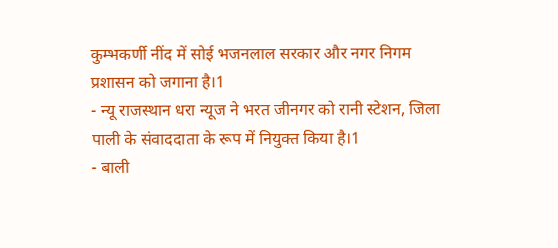कुम्भकर्णी नींद में सोई भजनलाल सरकार और नगर निगम प्रशासन को जगाना है।1
- न्यू राजस्थान धरा न्यूज ने भरत जीनगर को रानी स्टेशन, जिला पाली के संवाददाता के रूप में नियुक्त किया है।1
- बाली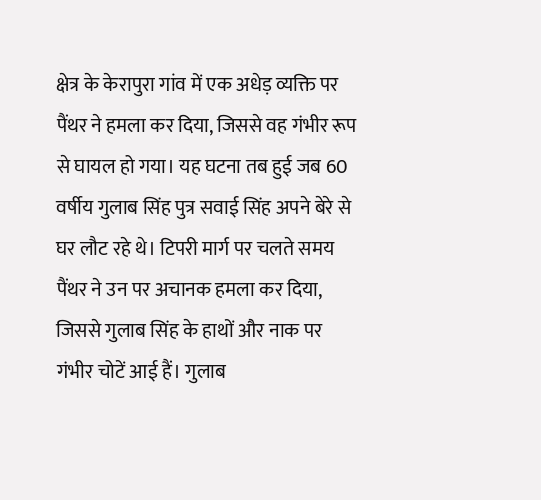क्षेत्र के केरापुरा गांव में एक अधेड़ व्यक्ति पर पैंथर ने हमला कर दिया, जिससे वह गंभीर रूप से घायल हो गया। यह घटना तब हुई जब 60 वर्षीय गुलाब सिंह पुत्र सवाई सिंह अपने बेरे से घर लौट रहे थे। टिपरी मार्ग पर चलते समय पैंथर ने उन पर अचानक हमला कर दिया, जिससे गुलाब सिंह के हाथों और नाक पर गंभीर चोटें आई हैं। गुलाब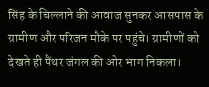सिंह के चिल्लाने की आवाज सुनकर आसपास के ग्रामीण और परिजन मौके पर पहुंचे। ग्रामीणों को देखते ही पैंथर जंगल की ओर भाग निकला।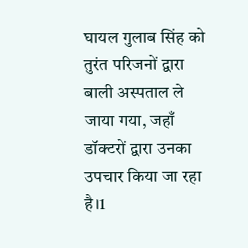घायल गुलाब सिंह को तुरंत परिजनों द्वारा बाली अस्पताल ले जाया गया, जहाँ डॉक्टरों द्वारा उनका उपचार किया जा रहा है।1